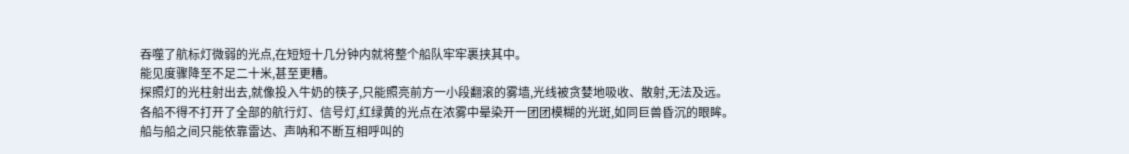吞噬了航标灯微弱的光点,在短短十几分钟内就将整个船队牢牢裹挟其中。
能见度骤降至不足二十米,甚至更糟。
探照灯的光柱射出去,就像投入牛奶的筷子,只能照亮前方一小段翻滚的雾墙,光线被贪婪地吸收、散射,无法及远。
各船不得不打开了全部的航行灯、信号灯,红绿黄的光点在浓雾中晕染开一团团模糊的光斑,如同巨兽昏沉的眼眸。
船与船之间只能依靠雷达、声呐和不断互相呼叫的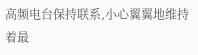高频电台保持联系,小心翼翼地维持着最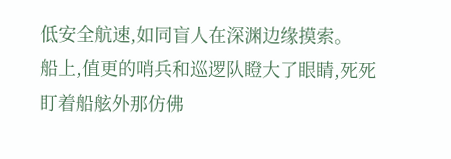低安全航速,如同盲人在深渊边缘摸索。
船上,值更的哨兵和巡逻队瞪大了眼睛,死死盯着船舷外那仿佛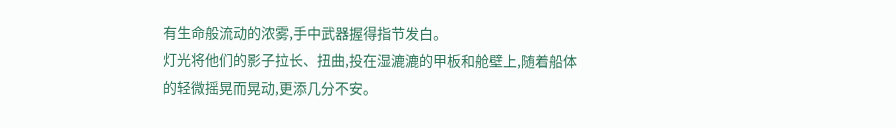有生命般流动的浓雾,手中武器握得指节发白。
灯光将他们的影子拉长、扭曲,投在湿漉漉的甲板和舱壁上,随着船体的轻微摇晃而晃动,更添几分不安。